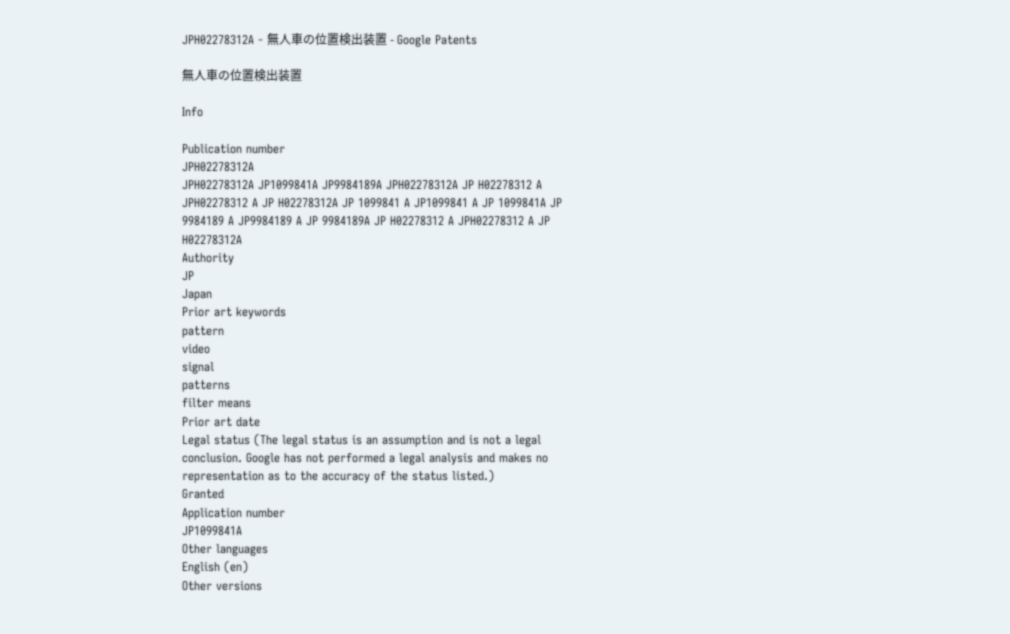JPH02278312A - 無人車の位置検出装置 - Google Patents

無人車の位置検出装置

Info

Publication number
JPH02278312A
JPH02278312A JP1099841A JP9984189A JPH02278312A JP H02278312 A JPH02278312 A JP H02278312A JP 1099841 A JP1099841 A JP 1099841A JP 9984189 A JP9984189 A JP 9984189A JP H02278312 A JPH02278312 A JP H02278312A
Authority
JP
Japan
Prior art keywords
pattern
video
signal
patterns
filter means
Prior art date
Legal status (The legal status is an assumption and is not a legal conclusion. Google has not performed a legal analysis and makes no representation as to the accuracy of the status listed.)
Granted
Application number
JP1099841A
Other languages
English (en)
Other versions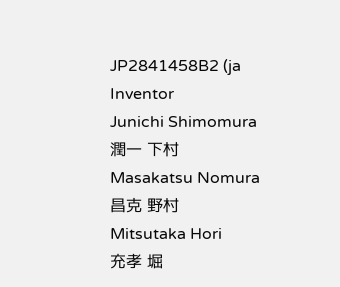JP2841458B2 (ja
Inventor
Junichi Shimomura
潤一 下村
Masakatsu Nomura
昌克 野村
Mitsutaka Hori
充孝 堀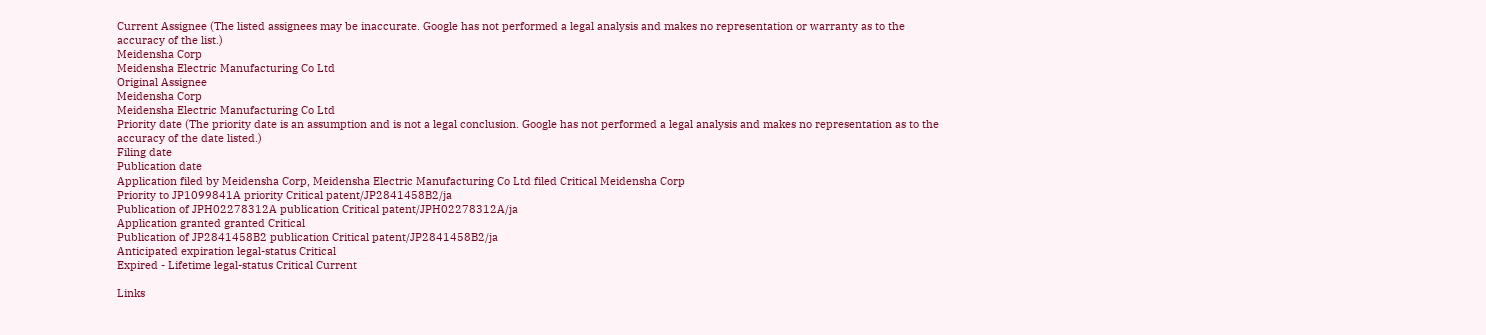Current Assignee (The listed assignees may be inaccurate. Google has not performed a legal analysis and makes no representation or warranty as to the accuracy of the list.)
Meidensha Corp
Meidensha Electric Manufacturing Co Ltd
Original Assignee
Meidensha Corp
Meidensha Electric Manufacturing Co Ltd
Priority date (The priority date is an assumption and is not a legal conclusion. Google has not performed a legal analysis and makes no representation as to the accuracy of the date listed.)
Filing date
Publication date
Application filed by Meidensha Corp, Meidensha Electric Manufacturing Co Ltd filed Critical Meidensha Corp
Priority to JP1099841A priority Critical patent/JP2841458B2/ja
Publication of JPH02278312A publication Critical patent/JPH02278312A/ja
Application granted granted Critical
Publication of JP2841458B2 publication Critical patent/JP2841458B2/ja
Anticipated expiration legal-status Critical
Expired - Lifetime legal-status Critical Current

Links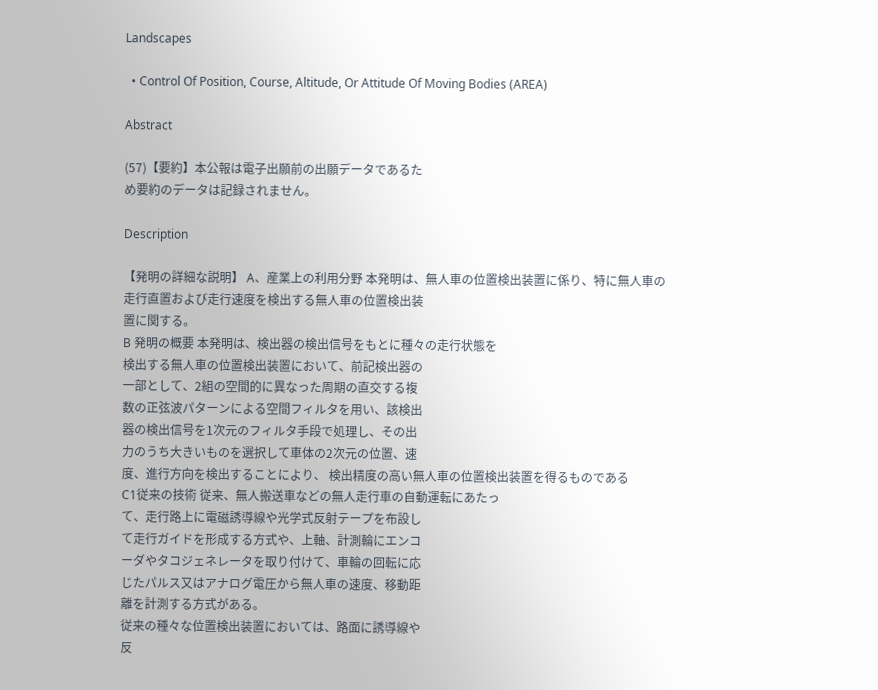Landscapes

  • Control Of Position, Course, Altitude, Or Attitude Of Moving Bodies (AREA)

Abstract

(57)【要約】本公報は電子出願前の出願データであるた
め要約のデータは記録されません。

Description

【発明の詳細な説明】 A、産業上の利用分野 本発明は、無人車の位置検出装置に係り、特に無人車の
走行直置および走行速度を検出する無人車の位置検出装
置に関する。
B 発明の概要 本発明は、検出器の検出信号をもとに種々の走行状態を
検出する無人車の位置検出装置において、前記検出器の
一部として、2組の空間的に異なった周期の直交する複
数の正弦波パターンによる空間フィルタを用い、該検出
器の検出信号を1次元のフィルタ手段で処理し、その出
力のうち大きいものを選択して車体の2次元の位置、速
度、進行方向を検出することにより、 検出精度の高い無人車の位置検出装置を得るものである
C1従来の技術 従来、無人搬送車などの無人走行車の自動運転にあたっ
て、走行路上に電磁誘導線や光学式反射テープを布設し
て走行ガイドを形成する方式や、上軸、計測輪にエンコ
ーダやタコジェネレータを取り付けて、車輪の回転に応
じたパルス又はアナログ電圧から無人車の速度、移動距
離を計測する方式がある。
従来の種々な位置検出装置においては、路面に誘導線や
反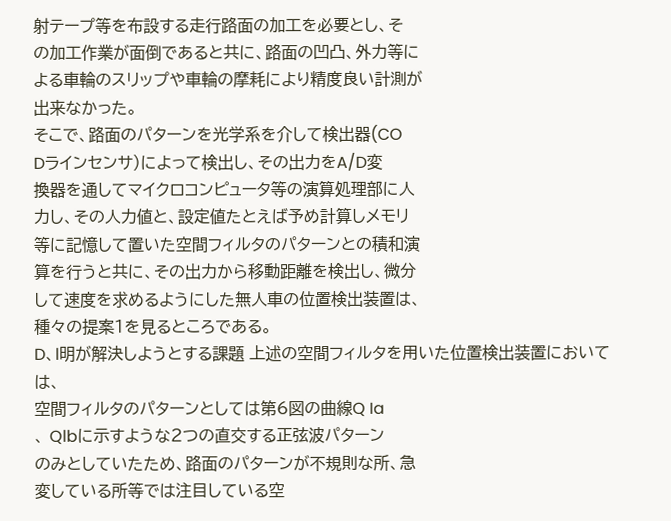射テープ等を布設する走行路面の加工を必要とし、そ
の加工作業が面倒であると共に、路面の凹凸、外力等に
よる車輪のスリップや車輪の摩耗により精度良い計測が
出来なかった。
そこで、路面のパターンを光学系を介して検出器(CO
Dラインセンサ)によって検出し、その出力をA/D変
換器を通してマイクロコンピュータ等の演算処理部に人
力し、その人力値と、設定値たとえば予め計算しメモリ
等に記憶して置いた空間フィルタのパターンとの積和演
算を行うと共に、その出力から移動距離を検出し、微分
して速度を求めるようにした無人車の位置検出装置は、
種々の提案1を見るところである。
D、l明が解決しようとする課題 上述の空間フィルタを用いた位置検出装置においては、
空間フィルタのパターンとしては第6図の曲線Q Ia
、 Qlbに示すような2つの直交する正弦波パターン
のみとしていたため、路面のパターンが不規則な所、急
変している所等では注目している空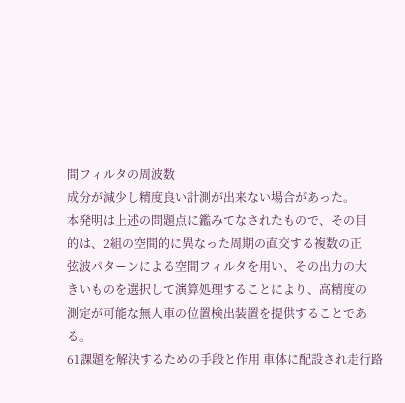間フィルタの周波数
成分が減少し精度良い計測が出来ない場合があった。
本発明は上述の問題点に鑑みてなされたもので、その目
的は、2組の空間的に異なった周期の直交する複数の正
弦波パターンによる空間フィルタを用い、その出力の大
きいものを選択して演算処理することにより、高精度の
測定が可能な無人車の位置検出装置を提供することであ
る。
61課題を解決するための手段と作用 車体に配設され走行路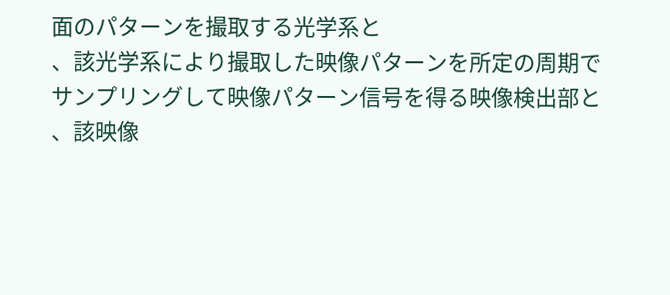面のパターンを撮取する光学系と
、該光学系により撮取した映像パターンを所定の周期で
サンプリングして映像パターン信号を得る映像検出部と
、該映像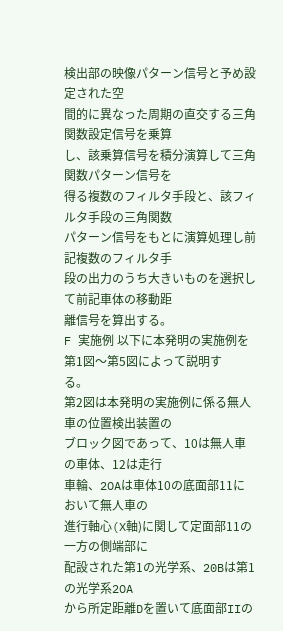検出部の映像パターン信号と予め設定された空
間的に異なった周期の直交する三角関数設定信号を乗算
し、該乗算信号を積分演算して三角関数パターン信号を
得る複数のフィルタ手段と、該フィルタ手段の三角関数
パターン信号をもとに演算処理し前記複数のフィルタ手
段の出力のうち大きいものを選択して前記車体の移動距
離信号を算出する。
F 実施例 以下に本発明の実施例を第1図〜第5図によって説明す
る。
第2図は本発明の実施例に係る無人車の位置検出装置の
ブロック図であって、10は無人車の車体、12は走行
車輪、2OAは車体10の底面部11において無人車の
進行軸心(X軸)に関して定面部11の一方の側端部に
配設された第1の光学系、20Bは第1の光学系2OA
から所定距離Dを置いて底面部IIの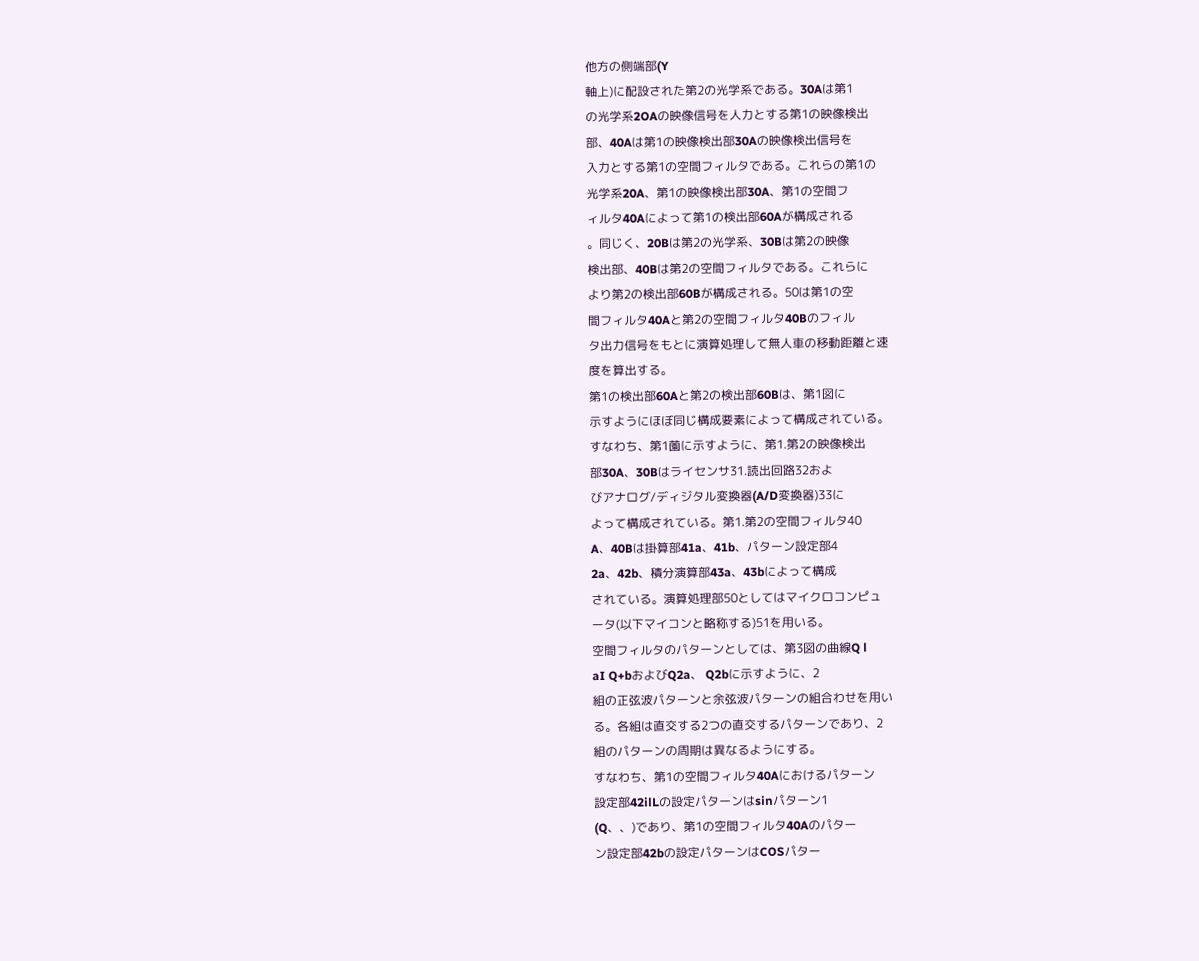他方の側端部(Y
軸上)に配設された第2の光学系である。30Aは第1
の光学系2OAの映像信号を人力とする第1の映像検出
部、40Aは第1の映像検出部30Aの映像検出信号を
入力とする第1の空間フィルタである。これらの第1の
光学系20A、第1の映像検出部30A、第1の空間フ
ィルタ40Aによって第1の検出部60Aが構成される
。同じく、20Bは第2の光学系、30Bは第2の映像
検出部、40Bは第2の空間フィルタである。これらに
より第2の検出部60Bが構成される。50は第1の空
間フィルタ40Aと第2の空間フィルタ40Bのフィル
タ出力信号をもとに演算処理して無人車の移動距離と速
度を算出する。
第1の検出部60Aと第2の検出部60Bは、第1図に
示すようにほぼ同じ構成要素によって構成されている。
すなわち、第1薗に示すように、第1.第2の映像検出
部30A、30Bはライセンサ31.読出回路32およ
びアナログ/ディジタル変換器(A/D変換器)33に
よって構成されている。第1.第2の空間フィルタ40
A、40Bは掛算部41a、41b、パターン設定部4
2a、42b、積分演算部43a、43bによって構成
されている。演算処理部50としてはマイクロコンピュ
ータ(以下マイコンと略称する)51を用いる。
空間フィルタのパターンとしては、第3図の曲線Q l
aI Q+bおよびQ2a、 Q2bに示すように、2
組の正弦波パターンと余弦波パターンの組合わせを用い
る。各組は直交する2つの直交するパターンであり、2
組のパターンの周期は異なるようにする。
すなわち、第1の空間フィルタ40Aにおけるパターン
設定部42ilLの設定パターンはsinパターン1
(Q、、)であり、第1の空間フィルタ40Aのパター
ン設定部42bの設定パターンはCOSパター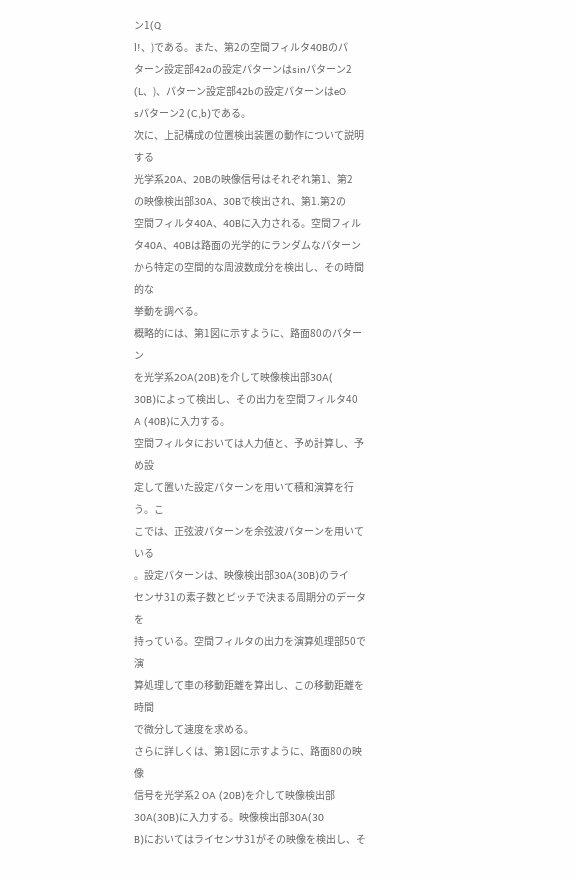ン1(Q
l!、)である。また、第2の空間フィルタ40Bのパ
ターン設定部42aの設定パターンはsinパターン2
(L、)、パターン設定部42bの設定パターンはeO
sパターン2 (C,b)である。
次に、上記構成の位置検出装置の動作について説明する
光学系20A、20Bの映像信号はそれぞれ第1、第2
の映像検出部30A、30Bで検出され、第1.第2の
空間フィルタ40A、40Bに入力される。空間フィル
タ40A、40Bは路面の光学的にランダムなパターン
から特定の空間的な周波数成分を検出し、その時間的な
挙動を調べる。
概略的には、第1図に示すように、路面80のパターン
を光学系2OA(20B)を介して映像検出部30A(
30B)によって検出し、その出力を空間フィルタ40
A (40B)に入力する。
空間フィルタにおいては人力値と、予め計算し、予め設
定して置いた設定パターンを用いて積和演算を行う。こ
こでは、正弦波パターンを余弦波パターンを用いている
。設定パターンは、映像検出部30A(30B)のライ
センサ31の素子数とピッチで決まる周期分のデータを
持っている。空間フィルタの出力を演算処理部50で演
算処理して車の移動距離を算出し、この移動距離を時間
で微分して速度を求める。
さらに詳しくは、第1図に示すように、路面80の映像
信号を光学系2 OA (20B)を介して映像検出部
30A(30B)に入力する。映像検出部30A(30
B)においてはライセンサ31がその映像を検出し、そ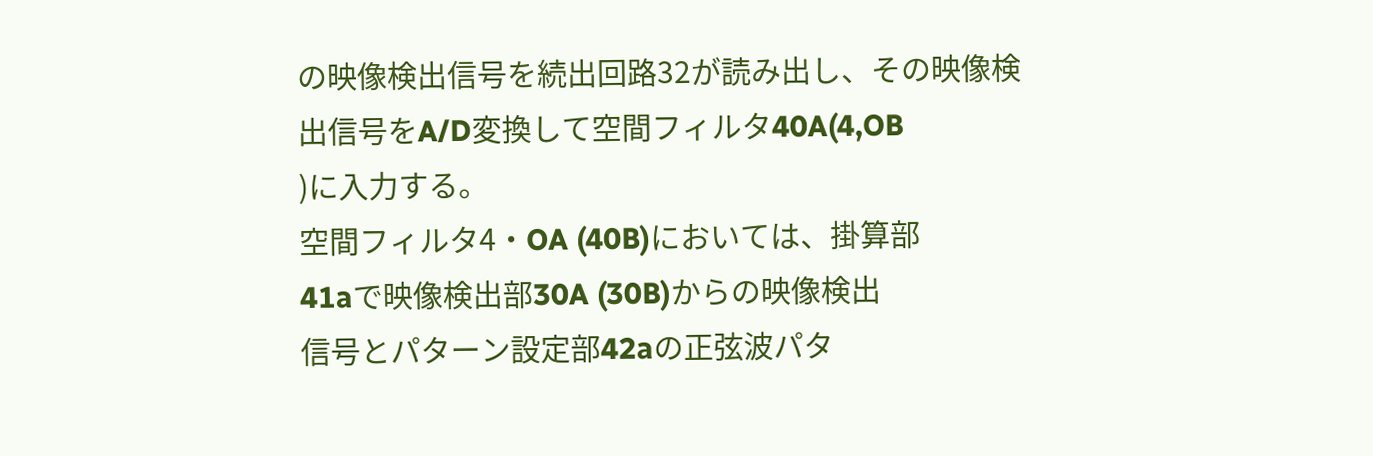の映像検出信号を続出回路32が読み出し、その映像検
出信号をA/D変換して空間フィルタ40A(4,OB
)に入力する。
空間フィルタ4・OA (40B)においては、掛算部
41aで映像検出部30A (30B)からの映像検出
信号とパターン設定部42aの正弦波パタ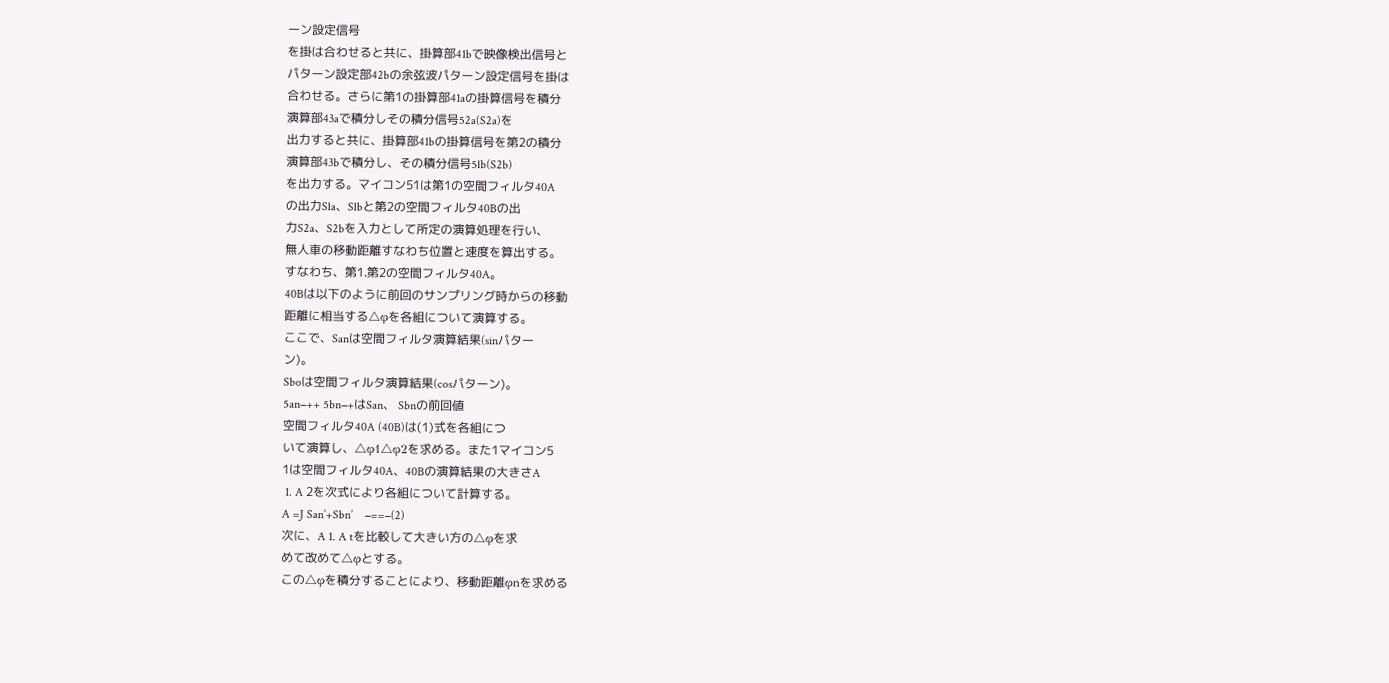ーン設定信号
を掛は合わせると共に、掛算部41bで映像検出信号と
パターン設定部42bの余弦波パターン設定信号を掛は
合わせる。さらに第1の掛算部41aの掛算信号を積分
演算部43aで積分しその積分信号52a(S2a)を
出力すると共に、掛算部41bの掛算信号を第2の積分
演算部43bで積分し、その積分信号5lb(S2b)
を出力する。マイコン51は第1の空間フィルタ40A
の出力Sla、Slbと第2の空間フィルタ40Bの出
力S2a、S2bを入力として所定の演算処理を行い、
無人車の移動距離すなわち位置と速度を算出する。
すなわち、第1.第2の空間フィルタ40A。
40Bは以下のように前回のサンプリング時からの移動
距離に相当する△φを各組について演算する。
ここで、Sanは空間フィルタ演算結果(sinパター
ン)。
Sboは空間フィルタ演算結果(cosパターン)。
5an−++ 5bn−+はSan、 Sbnの前回値
空間フィルタ40A (40B)は(1)式を各組につ
いて演算し、△φ1△φ2を求める。また1マイコン5
1は空間フィルタ40A、40Bの演算結果の大きさA
 1. A 2を次式により各組について計算する。
A =J San’+Sbn’    −==−(2)
次に、A 1. A tを比較して大きい方の△φを求
めて改めて△φとする。
この△φを積分することにより、移動距離φnを求める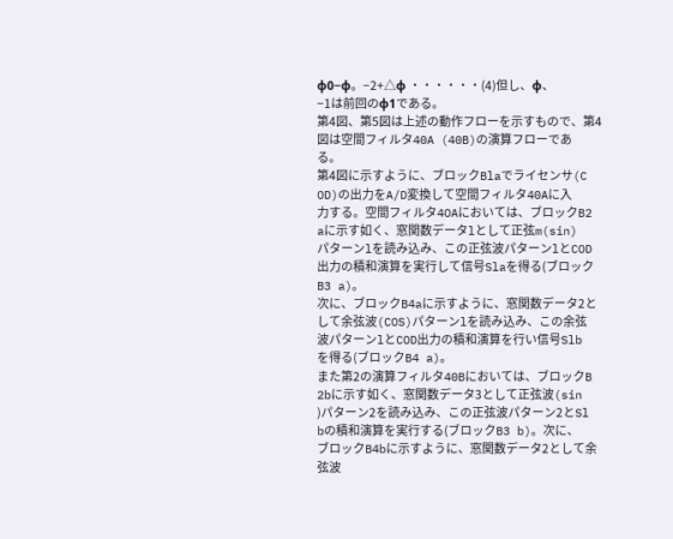φ0−φ。−2+△φ ・・・・・・(4)但し、φ、
−1は前回のφ1である。
第4図、第5図は上述の動作フローを示すもので、第4
図は空間フィルタ40A (40B)の演算フローであ
る。
第4図に示すように、ブロックBlaでライセンサ(C
OD)の出力をA/D変換して空間フィルタ40Aに入
力する。空間フィルタ4OAにおいては、ブロックB2
aに示す如く、窓関数データlとして正弦m(sin)
パターンlを読み込み、この正弦波パターンlとCOD
出力の積和演算を実行して信号Slaを得る(ブロック
B3 a)。
次に、ブロックB4aに示すように、窓関数データ2と
して余弦波(COS)パターンlを読み込み、この余弦
波パターンlとCOD出力の積和演算を行い信号Slb
を得る(ブロックB4 a)。
また第2の演算フィルタ40Bにおいては、ブロックB
2bに示す如く、窓関数データ3として正弦波(sin
)パターン2を読み込み、この正弦波パターン2とSl
bの積和演算を実行する(ブロックB3 b)。次に、
ブロックB4bに示すように、窓関数データ2として余
弦波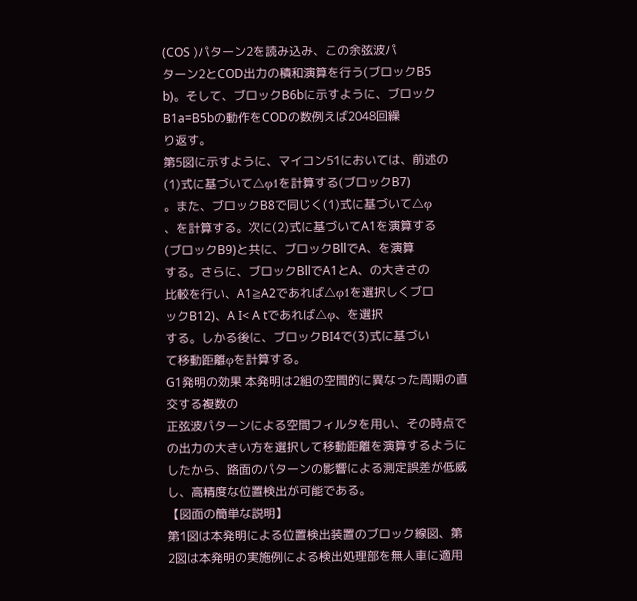(COS )パターン2を読み込み、この余弦波パ
ターン2とCOD出力の積和演算を行う(ブロックB5
b)。そして、ブロックB6bに示すように、ブロック
B1a=B5bの動作をCODの数例えば2048回繰
り返す。
第5図に示すように、マイコン51においては、前述の
(1)式に基づいて△φ1を計算する(ブロックB7)
。また、ブロックB8で同じく(1)式に基づいて△φ
、を計算する。次に(2)式に基づいてA1を演算する
(ブロックB9)と共に、ブロックBllでA、を演算
する。さらに、ブロックBllでA1とA、の大きさの
比較を行い、A1≧A2であれば△φ1を選択しくブロ
ックB12)、A I< A tであれば△φ、を選択
する。しかる後に、ブロックBI4で(3)式に基づい
て移動距離φを計算する。
G1発明の効果 本発明は2組の空間的に異なった周期の直交する複数の
正弦波パターンによる空間フィルタを用い、その時点で
の出力の大きい方を選択して移動距離を演算するように
したから、路面のパターンの影響による測定誤差が低威
し、高精度な位置検出が可能である。
【図面の簡単な説明】
第1図は本発明による位置検出装置のブロック線図、第
2図は本発明の実施例による検出処理部を無人車に適用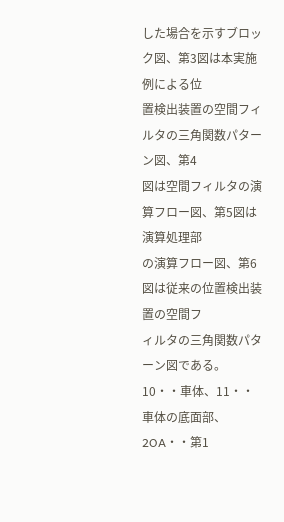した場合を示すブロック図、第3図は本実施例による位
置検出装置の空間フィルタの三角関数パターン図、第4
図は空間フィルタの演算フロー図、第5図は演算処理部
の演算フロー図、第6図は従来の位置検出装置の空間フ
ィルタの三角関数パターン図である。 10・・車体、11・・車体の底面部、2OA・・第1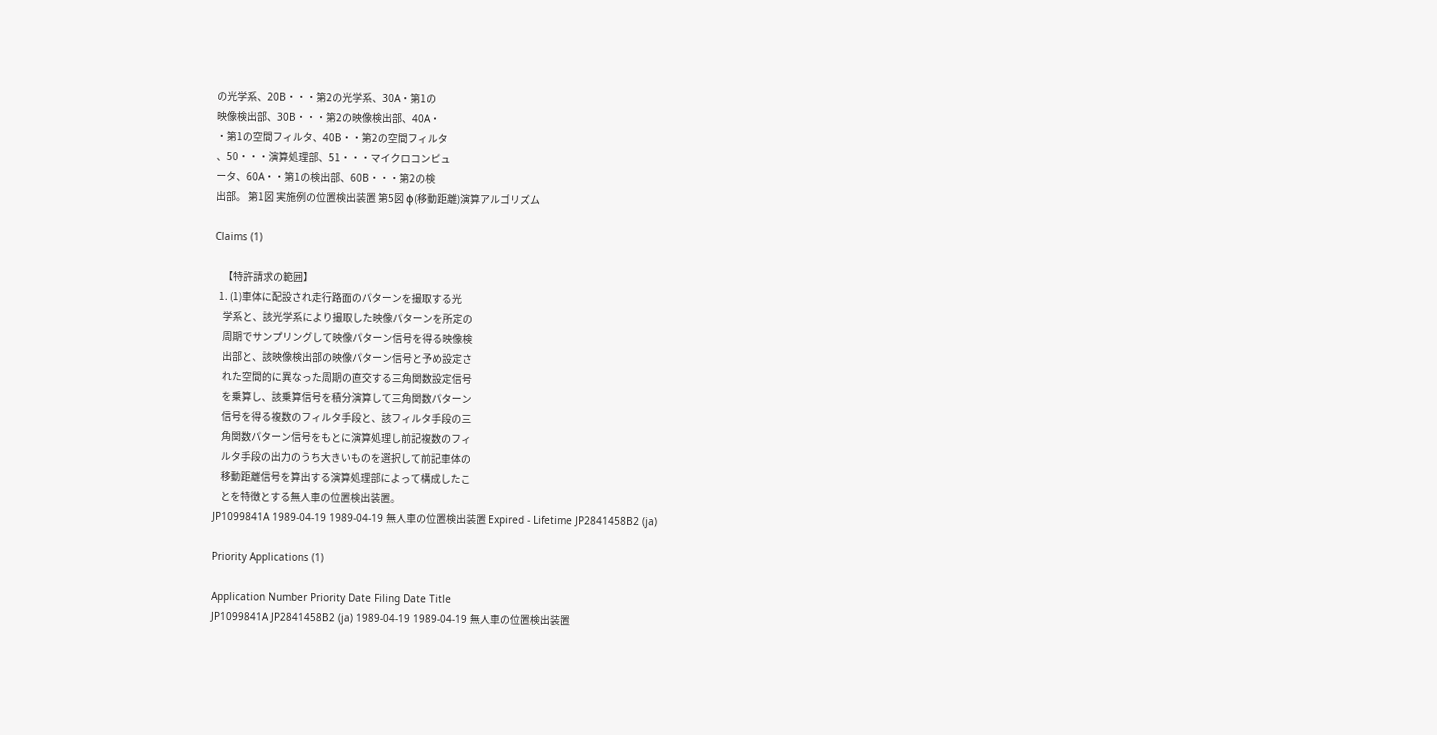の光学系、20B・・・第2の光学系、30A・第1の
映像検出部、30B・・・第2の映像検出部、40A・
・第1の空間フィルタ、40B・・第2の空間フィルタ
、50・・・演算処理部、51・・・マイクロコンピュ
ータ、60A・・第1の検出部、60B・・・第2の検
出部。 第1図 実施例の位置検出装置 第5図 φ(移動距離)演算アルゴリズム

Claims (1)

    【特許請求の範囲】
  1. (1)車体に配設され走行路面のパターンを撮取する光
    学系と、該光学系により撮取した映像パターンを所定の
    周期でサンプリングして映像パターン信号を得る映像検
    出部と、該映像検出部の映像パターン信号と予め設定さ
    れた空間的に異なった周期の直交する三角関数設定信号
    を乗算し、該乗算信号を積分演算して三角関数パターン
    信号を得る複数のフィルタ手段と、該フィルタ手段の三
    角関数パターン信号をもとに演算処理し前記複数のフィ
    ルタ手段の出力のうち大きいものを選択して前記車体の
    移動距離信号を算出する演算処理部によって構成したこ
    とを特徴とする無人車の位置検出装置。
JP1099841A 1989-04-19 1989-04-19 無人車の位置検出装置 Expired - Lifetime JP2841458B2 (ja)

Priority Applications (1)

Application Number Priority Date Filing Date Title
JP1099841A JP2841458B2 (ja) 1989-04-19 1989-04-19 無人車の位置検出装置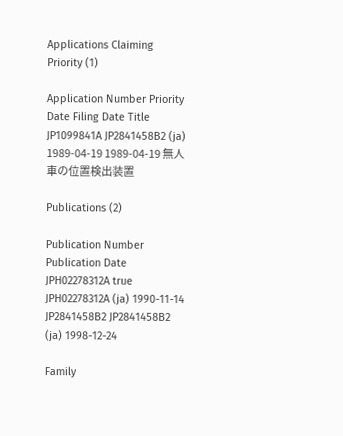Applications Claiming Priority (1)

Application Number Priority Date Filing Date Title
JP1099841A JP2841458B2 (ja) 1989-04-19 1989-04-19 無人車の位置検出装置

Publications (2)

Publication Number Publication Date
JPH02278312A true JPH02278312A (ja) 1990-11-14
JP2841458B2 JP2841458B2 (ja) 1998-12-24

Family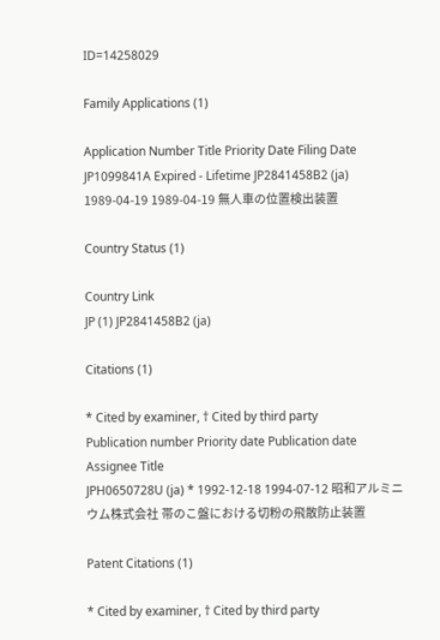ID=14258029

Family Applications (1)

Application Number Title Priority Date Filing Date
JP1099841A Expired - Lifetime JP2841458B2 (ja) 1989-04-19 1989-04-19 無人車の位置検出装置

Country Status (1)

Country Link
JP (1) JP2841458B2 (ja)

Citations (1)

* Cited by examiner, † Cited by third party
Publication number Priority date Publication date Assignee Title
JPH0650728U (ja) * 1992-12-18 1994-07-12 昭和アルミニウム株式会社 帯のこ盤における切粉の飛散防止装置

Patent Citations (1)

* Cited by examiner, † Cited by third party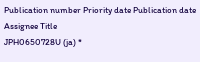Publication number Priority date Publication date Assignee Title
JPH0650728U (ja) *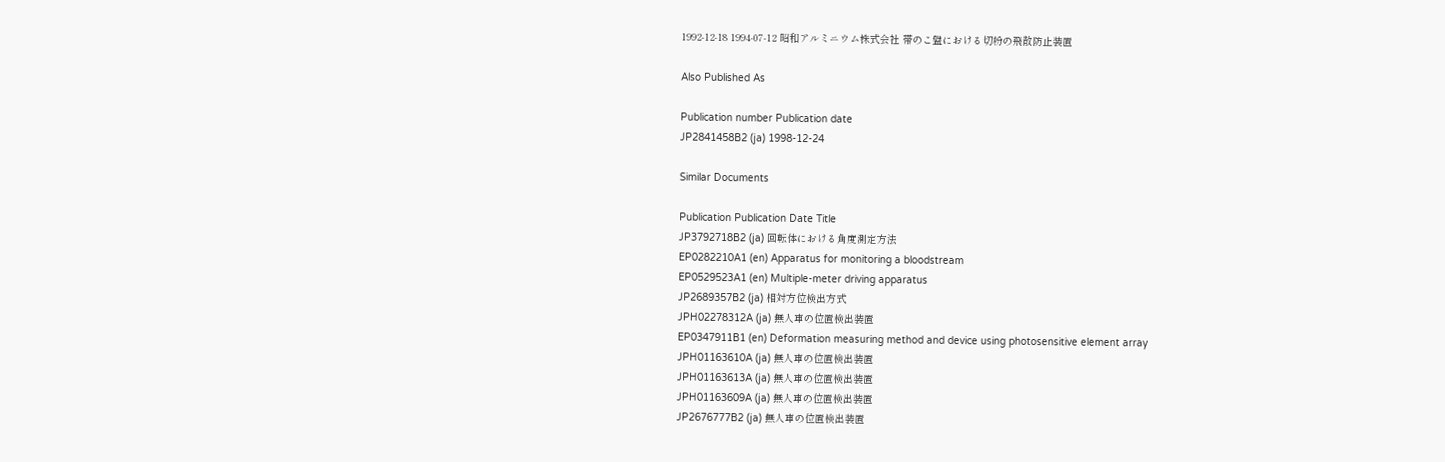1992-12-18 1994-07-12 昭和アルミニウム株式会社 帯のこ盤における切粉の飛散防止装置

Also Published As

Publication number Publication date
JP2841458B2 (ja) 1998-12-24

Similar Documents

Publication Publication Date Title
JP3792718B2 (ja) 回転体における角度測定方法
EP0282210A1 (en) Apparatus for monitoring a bloodstream
EP0529523A1 (en) Multiple-meter driving apparatus
JP2689357B2 (ja) 相対方位検出方式
JPH02278312A (ja) 無人車の位置検出装置
EP0347911B1 (en) Deformation measuring method and device using photosensitive element array
JPH01163610A (ja) 無人車の位置検出装置
JPH01163613A (ja) 無人車の位置検出装置
JPH01163609A (ja) 無人車の位置検出装置
JP2676777B2 (ja) 無人車の位置検出装置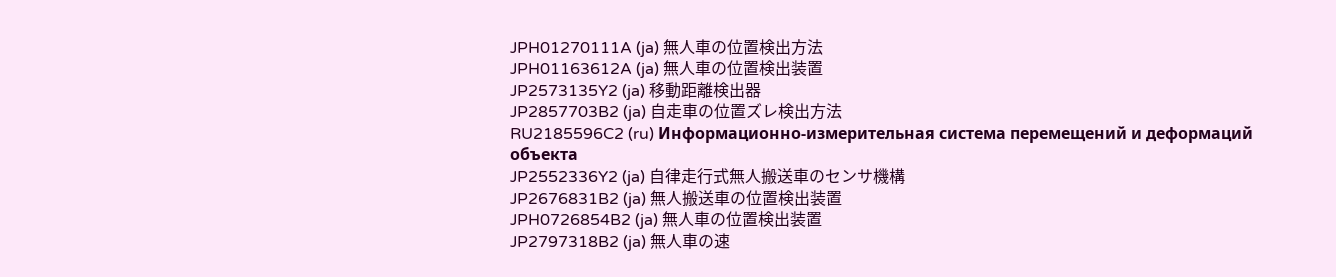JPH01270111A (ja) 無人車の位置検出方法
JPH01163612A (ja) 無人車の位置検出装置
JP2573135Y2 (ja) 移動距離検出器
JP2857703B2 (ja) 自走車の位置ズレ検出方法
RU2185596C2 (ru) Информационно-измерительная система перемещений и деформаций объекта
JP2552336Y2 (ja) 自律走行式無人搬送車のセンサ機構
JP2676831B2 (ja) 無人搬送車の位置検出装置
JPH0726854B2 (ja) 無人車の位置検出装置
JP2797318B2 (ja) 無人車の速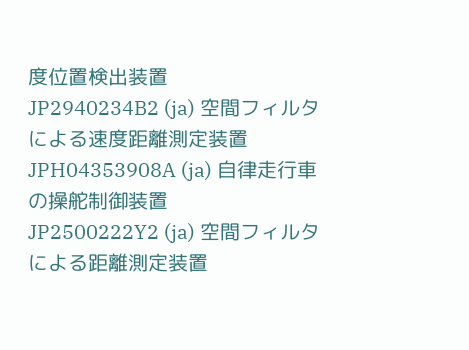度位置検出装置
JP2940234B2 (ja) 空間フィルタによる速度距離測定装置
JPH04353908A (ja) 自律走行車の操舵制御装置
JP2500222Y2 (ja) 空間フィルタによる距離測定装置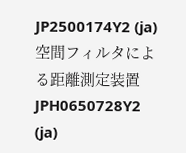JP2500174Y2 (ja) 空間フィルタによる距離測定装置
JPH0650728Y2 (ja)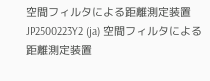空間フィルタによる距離測定装置
JP2500223Y2 (ja) 空間フィルタによる距離測定装置